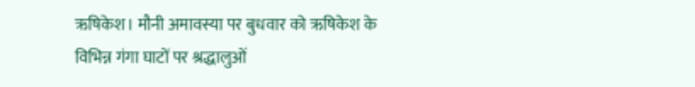ऋषिकेश। मौनी अमावस्या पर बुधवार को ऋषिकेश के विभिन्न गंगा घाटों पर श्रद्धालुओं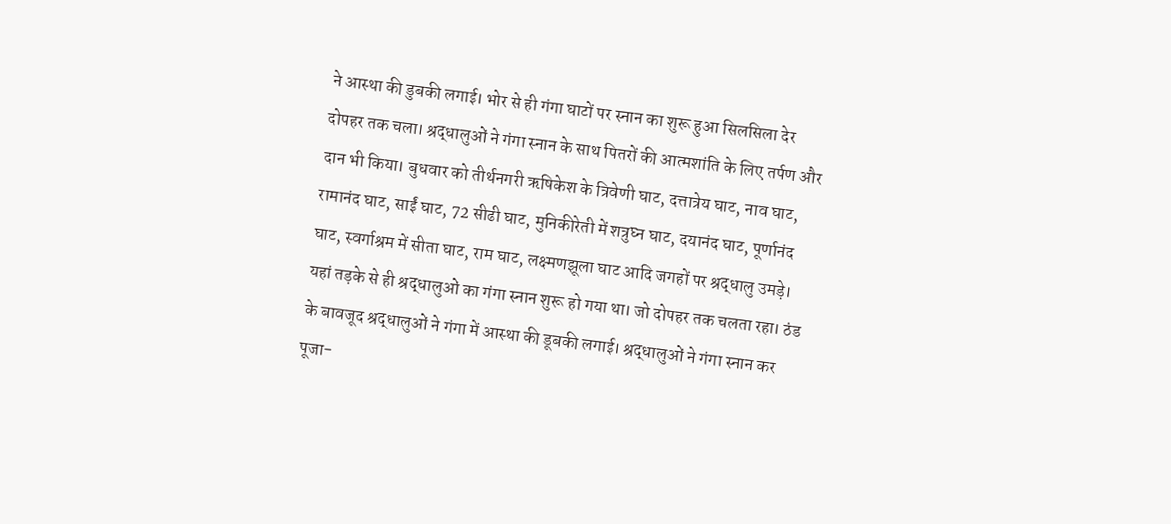ने आस्था की डुबकी लगाई। भोर से ही गंगा घाटों पर स्नान का शुरू हुआ सिलसिला देर दोपहर तक चला। श्रद्धालुओं ने गंगा स्नान के साथ पितरों की आत्मशांति के लिए तर्पण और दान भी किया। बुधवार को तीर्थनगरी ऋषिकेश के त्रिवेणी घाट, दत्तात्रेय घाट, नाव घाट, रामानंद घाट, साईं घाट, 72 सीढी घाट, मुनिकीरेती में शत्रुघ्न घाट, दयानंद घाट, पूर्णानंद घाट, स्वर्गाश्रम में सीता घाट, राम घाट, लक्ष्मणझूला घाट आदि जगहों पर श्रद्धालु उमड़े। यहां तड़के से ही श्रद्धालुओं का गंगा स्नान शुरू हो गया था। जो दोपहर तक चलता रहा। ठंड के बावजूद श्रद्धालुओं ने गंगा में आस्था की डूबकी लगाई। श्रद्धालुओं ने गंगा स्नान कर पूजा-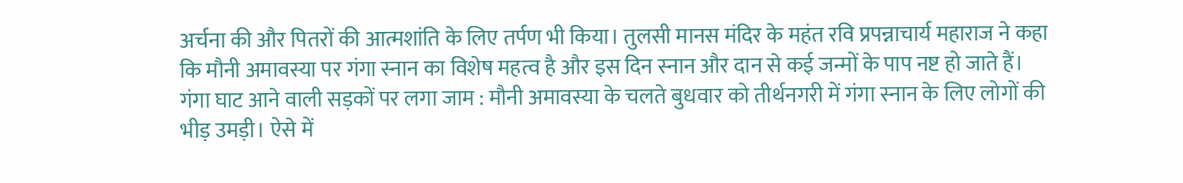अर्चना की और पितरों की आत्मशांति के लिए तर्पण भी किया। तुलसी मानस मंदिर के महंत रवि प्रपन्नाचार्य महाराज ने कहा कि मौनी अमावस्या पर गंगा स्नान का विशेष महत्व है और इस दिन स्नान और दान से कई जन्मों के पाप नष्ट हो जाते हैं।
गंगा घाट आने वाली सड़कों पर लगा जाम : मौनी अमावस्या के चलते बुधवार को तीर्थनगरी में गंगा स्नान के लिए लोगों की भीड़ उमड़ी। ऐसे में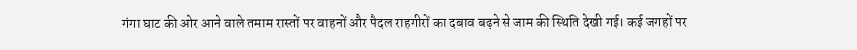गंगा घाट की ओर आने वाले तमाम रास्तों पर वाहनों और पैदल राहगीरों का दबाव बढ़ने से जाम की स्थिति देखी गई। कई जगहों पर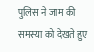पुलिस ने जाम की समस्या को देखते हुए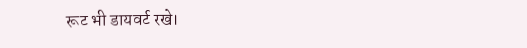रूट भी डायवर्ट रखे।